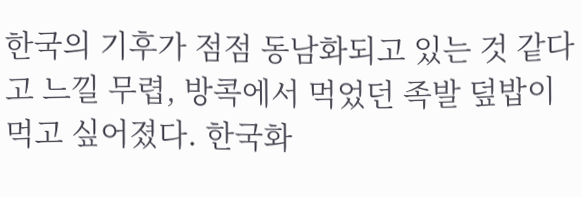한국의 기후가 점점 동남화되고 있는 것 같다고 느낄 무렵, 방콕에서 먹었던 족발 덮밥이 먹고 싶어졌다. 한국화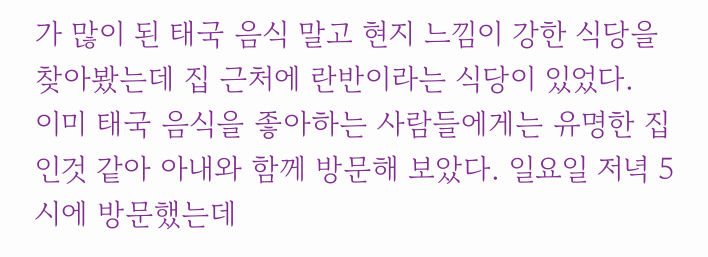가 많이 된 태국 음식 말고 현지 느낌이 강한 식당을 찾아봤는데 집 근처에 란반이라는 식당이 있었다.
이미 태국 음식을 좋아하는 사람들에게는 유명한 집인것 같아 아내와 함께 방문해 보았다. 일요일 저녁 5시에 방문했는데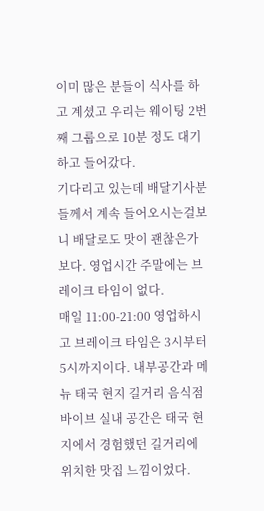이미 많은 분들이 식사를 하고 계셨고 우리는 웨이팅 2번째 그룹으로 10분 정도 대기하고 들어갔다.
기다리고 있는데 배달기사분들께서 계속 들어오시는걸보니 배달로도 맛이 괜찮은가 보다. 영업시간 주말에는 브레이크 타임이 없다.
매일 11:00-21:00 영업하시고 브레이크 타임은 3시부터 5시까지이다. 내부공간과 메뉴 태국 현지 길거리 음식점 바이브 실내 공간은 태국 현지에서 경험했던 길거리에 위치한 맛집 느낌이었다.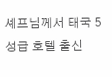셰프님께서 태국 5성급 호텔 출신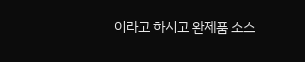이라고 하시고 완제품 소스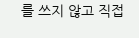를 쓰지 않고 직접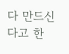다 만드신다고 한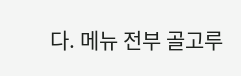다. 메뉴 전부 골고루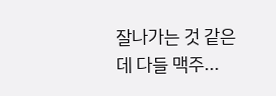잘나가는 것 같은데 다들 맥주...